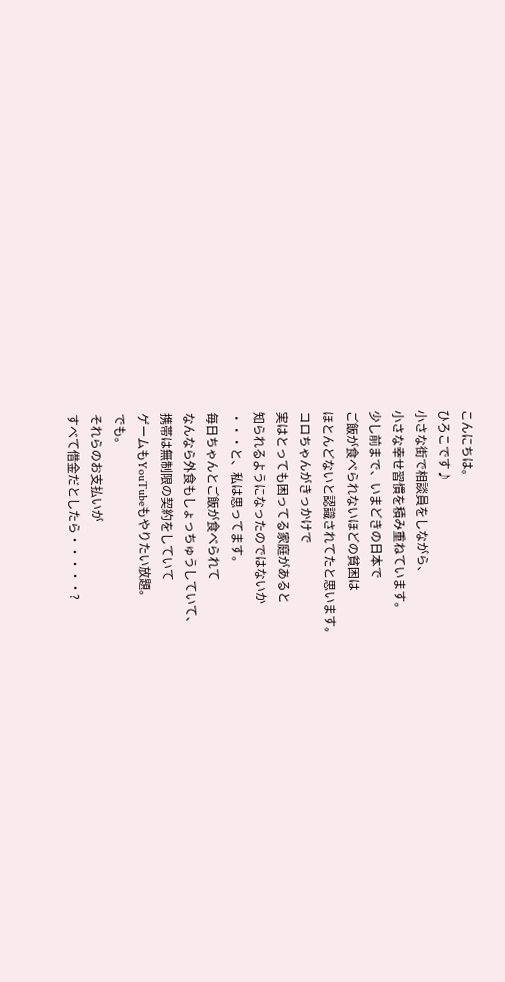こんにちは。
ひろこです♪
小さな街で相談員をしながら、
小さな幸せ習慣を積み重ねています。
少し前まで、いまどきの日本で
ご飯が食べられないほどの貧困は
ほとんどないと認識されてたと思います。
コロちゃんがきっかけで
実はとっても困ってる家庭があると
知られるようになったのではないか
・・・と、私は思ってます。
毎日ちゃんとご飯が食べられて
なんなら外食もしょっちゅうしていて、
携帯は無制限の契約をしていて
ゲームもYouTubeもやりたい放題。
でも。
それらのお支払いが
すべて借金だとしたら・・・・・?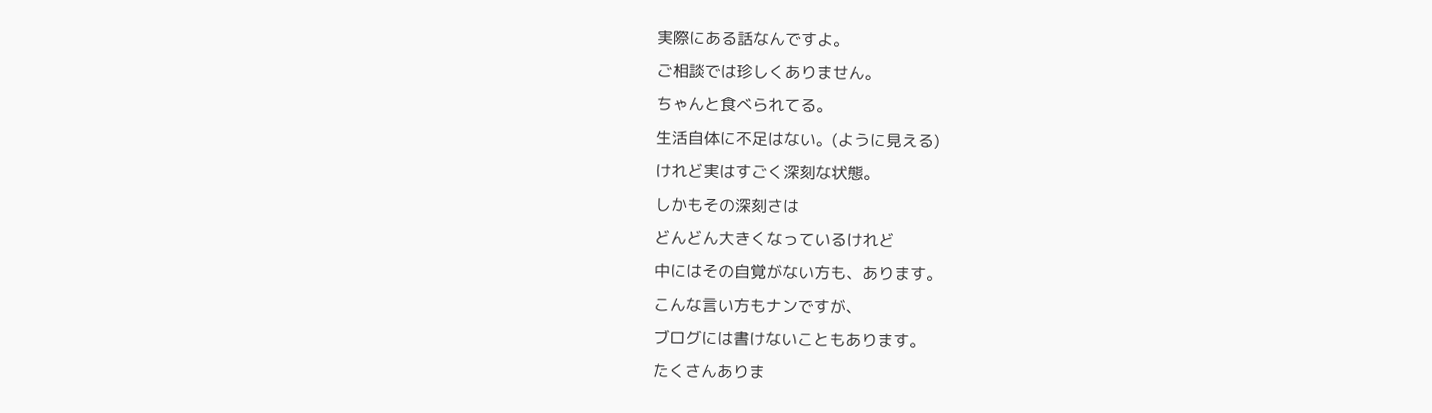実際にある話なんですよ。
ご相談では珍しくありません。
ちゃんと食べられてる。
生活自体に不足はない。(ように見える)
けれど実はすごく深刻な状態。
しかもその深刻さは
どんどん大きくなっているけれど
中にはその自覚がない方も、あります。
こんな言い方もナンですが、
ブログには書けないこともあります。
たくさんありま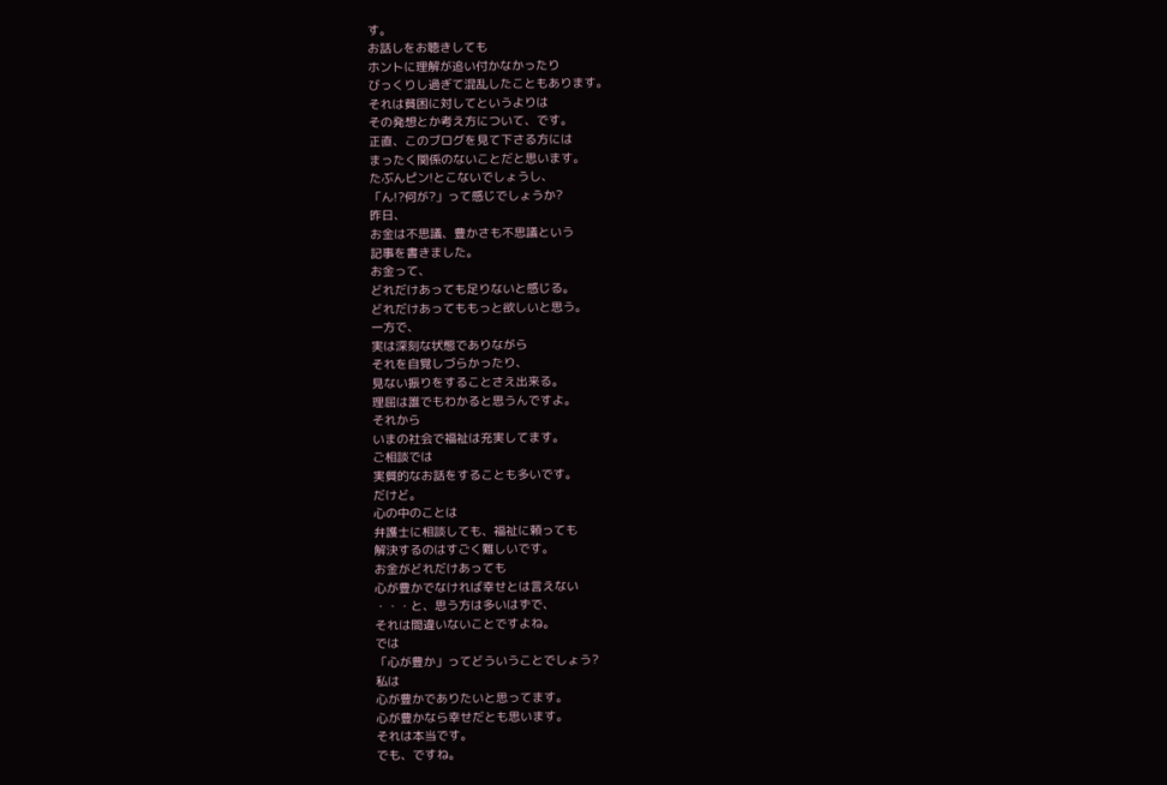す。
お話しをお聴きしても
ホントに理解が追い付かなかったり
びっくりし過ぎて混乱したこともあります。
それは貧困に対してというよりは
その発想とか考え方について、です。
正直、このブログを見て下さる方には
まったく関係のないことだと思います。
たぶんピン!とこないでしょうし、
「ん!?何が?」って感じでしょうか?
昨日、
お金は不思議、豊かさも不思議という
記事を書きました。
お金って、
どれだけあっても足りないと感じる。
どれだけあってももっと欲しいと思う。
一方で、
実は深刻な状態でありながら
それを自覚しづらかったり、
見ない振りをすることさえ出来る。
理屈は誰でもわかると思うんですよ。
それから
いまの社会で福祉は充実してます。
ご相談では
実質的なお話をすることも多いです。
だけど。
心の中のことは
弁護士に相談しても、福祉に頼っても
解決するのはすごく難しいです。
お金がどれだけあっても
心が豊かでなければ幸せとは言えない
・・・と、思う方は多いはずで、
それは間違いないことですよね。
では
「心が豊か」ってどういうことでしょう?
私は
心が豊かでありたいと思ってます。
心が豊かなら幸せだとも思います。
それは本当です。
でも、ですね。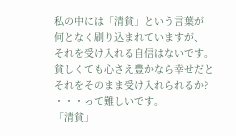私の中には「清貧」という言葉が
何となく刷り込まれていますが、
それを受け入れる自信はないです。
貧しくても心さえ豊かなら幸せだと
それをそのまま受け入れられるか?
・・・って難しいです。
「清貧」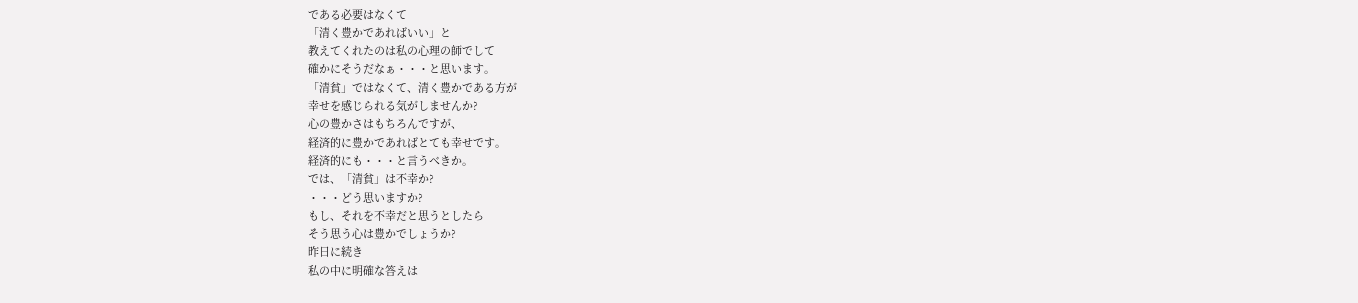である必要はなくて
「清く豊かであればいい」と
教えてくれたのは私の心理の師でして
確かにそうだなぁ・・・と思います。
「清貧」ではなくて、清く豊かである方が
幸せを感じられる気がしませんか?
心の豊かさはもちろんですが、
経済的に豊かであればとても幸せです。
経済的にも・・・と言うべきか。
では、「清貧」は不幸か?
・・・どう思いますか?
もし、それを不幸だと思うとしたら
そう思う心は豊かでしょうか?
昨日に続き
私の中に明確な答えは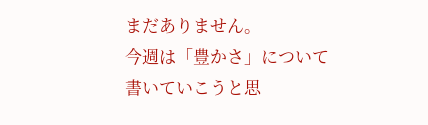まだありません。
今週は「豊かさ」について
書いていこうと思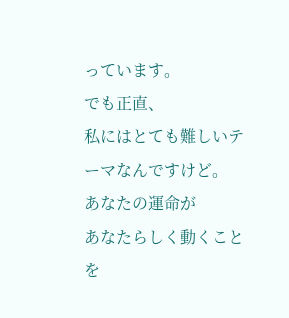っています。
でも正直、
私にはとても難しいテーマなんですけど。
あなたの運命が
あなたらしく動くことを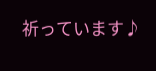祈っています♪